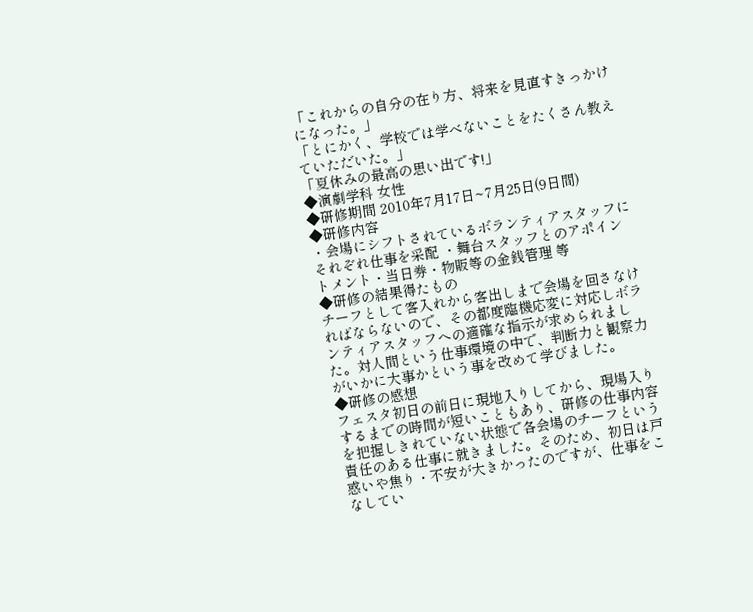「これからの自分の在り方、将来を見直すきっかけになった。」
「とにかく、学校では学べないことをたくさん教えていただいた。」
「夏休みの最高の思い出です!」
◆演劇学科 女性
◆研修期間 2010年7月17日~7月25日(9日間)
◆研修内容
・会場にシフトされているボランティアスタッフにそれぞれ仕事を采配 ・舞台スタッフとのアポイントメント・当日券・物販等の金銭管理 等
◆研修の結果得たもの
チーフとして客入れから客出しまで会場を回さなければならないので、その都度臨機応変に対応しボランティアスタッフへの適確な指示が求められました。対人間という仕事環境の中で、判断力と観察力がいかに大事かという事を改めて学びました。
◆研修の感想
フェスタ初日の前日に現地入りしてから、現場入りするまでの時間が短いこともあり、研修の仕事内容を把握しきれていない状態で各会場のチーフという責任のある仕事に就きました。そのため、初日は戸惑いや焦り・不安が大きかったのですが、仕事をこなしてい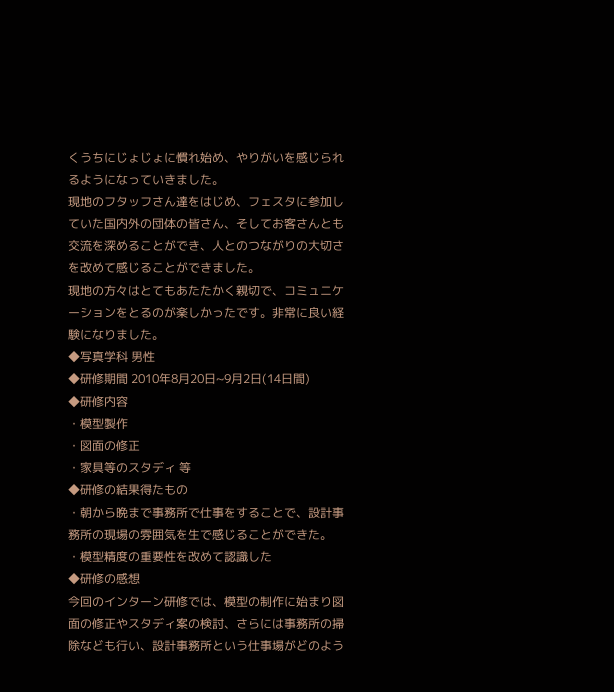くうちにじょじょに慣れ始め、やりがいを感じられるようになっていきました。
現地のフタッフさん達をはじめ、フェスタに参加していた国内外の団体の皆さん、そしてお客さんとも交流を深めることができ、人とのつながりの大切さを改めて感じることができました。
現地の方々はとてもあたたかく親切で、コミュニケーションをとるのが楽しかったです。非常に良い経験になりました。
◆写真学科 男性
◆研修期間 2010年8月20日~9月2日(14日間)
◆研修内容
・模型製作
・図面の修正
・家具等のスタディ 等
◆研修の結果得たもの
・朝から晩まで事務所で仕事をすることで、設計事務所の現場の雰囲気を生で感じることができた。
・模型精度の重要性を改めて認識した
◆研修の感想
今回のインターン研修では、模型の制作に始まり図面の修正やスタディ案の検討、さらには事務所の掃除なども行い、設計事務所という仕事場がどのよう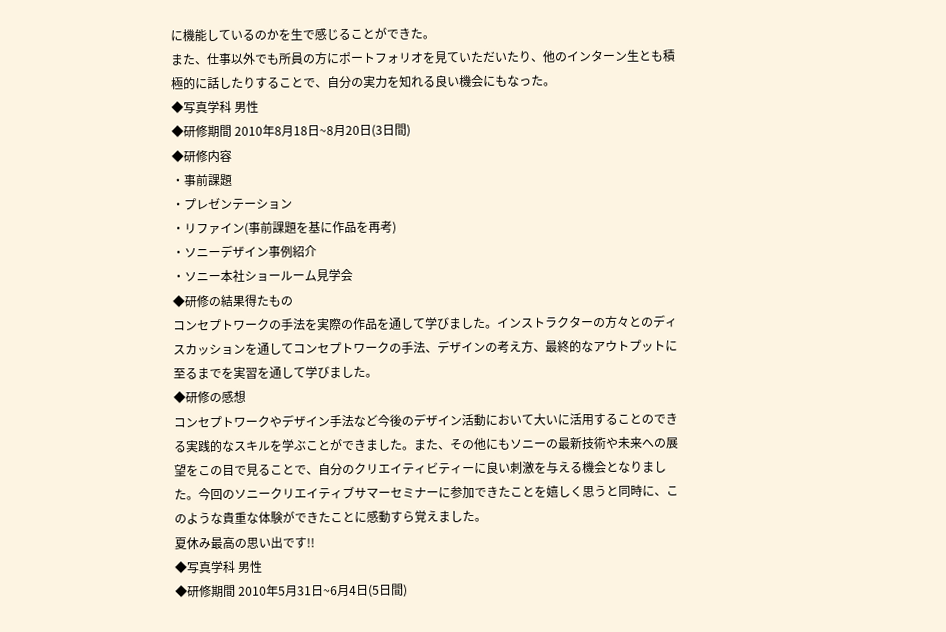に機能しているのかを生で感じることができた。
また、仕事以外でも所員の方にポートフォリオを見ていただいたり、他のインターン生とも積極的に話したりすることで、自分の実力を知れる良い機会にもなった。
◆写真学科 男性
◆研修期間 2010年8月18日~8月20日(3日間)
◆研修内容
・事前課題
・プレゼンテーション
・リファイン(事前課題を基に作品を再考)
・ソニーデザイン事例紹介
・ソニー本社ショールーム見学会
◆研修の結果得たもの
コンセプトワークの手法を実際の作品を通して学びました。インストラクターの方々とのディスカッションを通してコンセプトワークの手法、デザインの考え方、最終的なアウトプットに至るまでを実習を通して学びました。
◆研修の感想
コンセプトワークやデザイン手法など今後のデザイン活動において大いに活用することのできる実践的なスキルを学ぶことができました。また、その他にもソニーの最新技術や未来への展望をこの目で見ることで、自分のクリエイティビティーに良い刺激を与える機会となりました。今回のソニークリエイティブサマーセミナーに参加できたことを嬉しく思うと同時に、このような貴重な体験ができたことに感動すら覚えました。
夏休み最高の思い出です!!
◆写真学科 男性
◆研修期間 2010年5月31日~6月4日(5日間)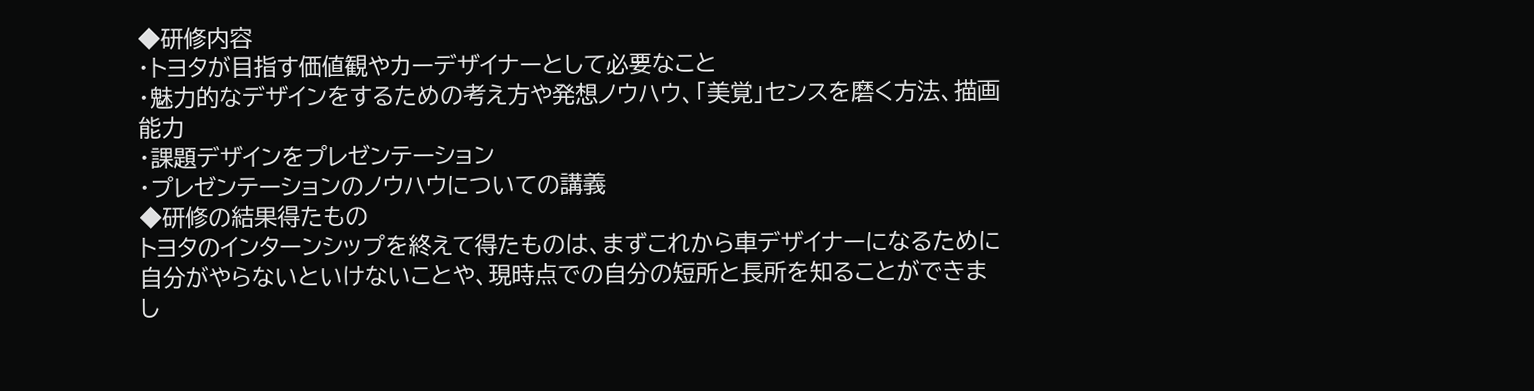◆研修内容
・トヨタが目指す価値観やカーデザイナーとして必要なこと
・魅力的なデザインをするための考え方や発想ノウハウ、「美覚」センスを磨く方法、描画能力
・課題デザインをプレゼンテーション
・プレゼンテーションのノウハウについての講義
◆研修の結果得たもの
トヨタのインターンシップを終えて得たものは、まずこれから車デザイナーになるために自分がやらないといけないことや、現時点での自分の短所と長所を知ることができまし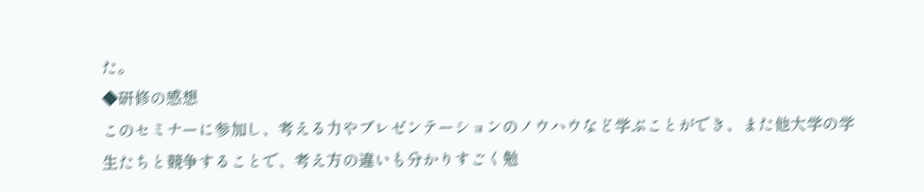た。
◆研修の感想
このセミナーに参加し、考える力やプレゼンテーションのノウハウなど学ぶことができ、また他大学の学生たちと競争することで、考え方の違いも分かりすごく勉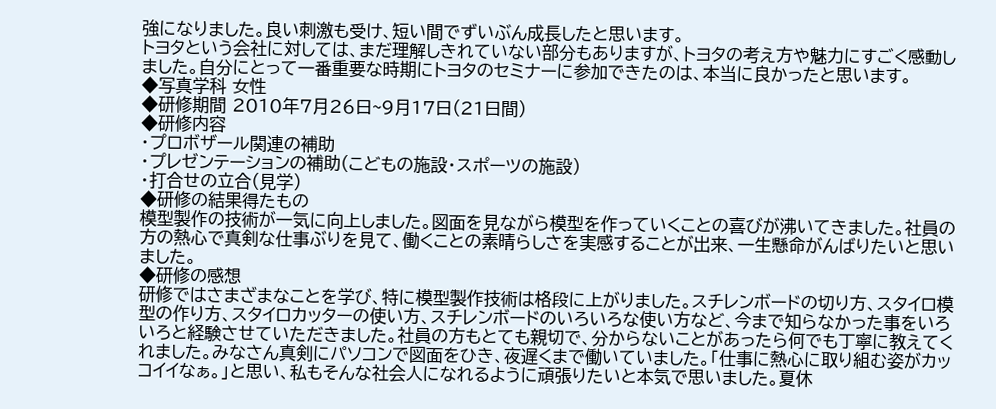強になりました。良い刺激も受け、短い間でずいぶん成長したと思います。
トヨタという会社に対しては、まだ理解しきれていない部分もありますが、トヨタの考え方や魅力にすごく感動しました。自分にとって一番重要な時期にトヨタのセミナーに参加できたのは、本当に良かったと思います。
◆写真学科 女性
◆研修期間 2010年7月26日~9月17日(21日間)
◆研修内容
・プロボザール関連の補助
・プレゼンテーションの補助(こどもの施設・スポーツの施設)
・打合せの立合(見学)
◆研修の結果得たもの
模型製作の技術が一気に向上しました。図面を見ながら模型を作っていくことの喜びが沸いてきました。社員の方の熱心で真剣な仕事ぶりを見て、働くことの素晴らしさを実感することが出来、一生懸命がんばりたいと思いました。
◆研修の感想
研修ではさまざまなことを学び、特に模型製作技術は格段に上がりました。スチレンボードの切り方、スタイロ模型の作り方、スタイロカッターの使い方、スチレンボードのいろいろな使い方など、今まで知らなかった事をいろいろと経験させていただきました。社員の方もとても親切で、分からないことがあったら何でも丁寧に教えてくれました。みなさん真剣にパソコンで図面をひき、夜遅くまで働いていました。「仕事に熱心に取り組む姿がカッコイイなぁ。」と思い、私もそんな社会人になれるように頑張りたいと本気で思いました。夏休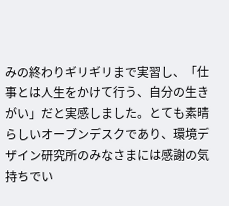みの終わりギリギリまで実習し、「仕事とは人生をかけて行う、自分の生きがい」だと実感しました。とても素晴らしいオーブンデスクであり、環境デザイン研究所のみなさまには感謝の気持ちでい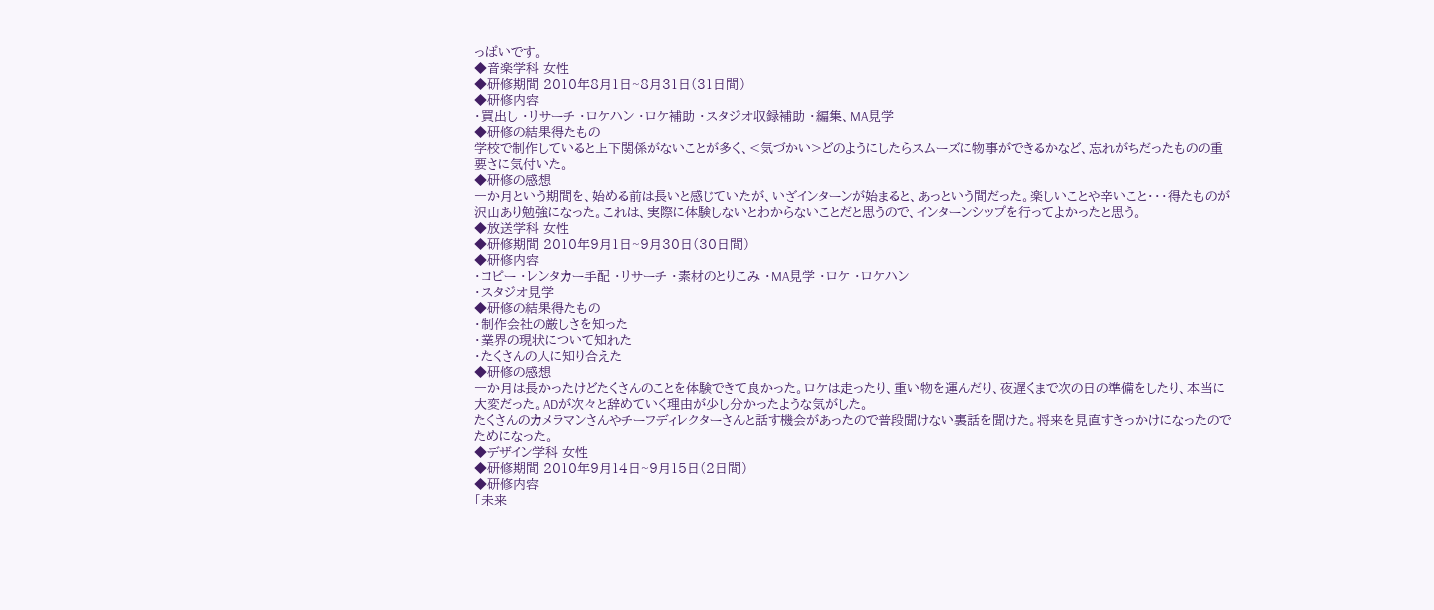っぱいです。
◆音楽学科 女性
◆研修期間 2010年8月1日~8月31日(31日間)
◆研修内容
・買出し ・リサーチ ・ロケハン ・ロケ補助 ・スタジオ収録補助 ・編集、MA見学
◆研修の結果得たもの
学校で制作していると上下関係がないことが多く、<気づかい>どのようにしたらスムーズに物事ができるかなど、忘れがちだったものの重要さに気付いた。
◆研修の感想
一か月という期間を、始める前は長いと感じていたが、いざインターンが始まると、あっという間だった。楽しいことや辛いこと・・・得たものが沢山あり勉強になった。これは、実際に体験しないとわからないことだと思うので、インターンシップを行ってよかったと思う。
◆放送学科 女性
◆研修期間 2010年9月1日~9月30日(30日間)
◆研修内容
・コピー ・レンタカー手配 ・リサーチ ・素材のとりこみ ・MA見学 ・ロケ ・ロケハン
・スタジオ見学
◆研修の結果得たもの
・制作会社の厳しさを知った
・業界の現状について知れた
・たくさんの人に知り合えた
◆研修の感想
一か月は長かったけどたくさんのことを体験できて良かった。ロケは走ったり、重い物を運んだり、夜遅くまで次の日の準備をしたり、本当に大変だった。ADが次々と辞めていく理由が少し分かったような気がした。
たくさんのカメラマンさんやチーフディレクターさんと話す機会があったので普段聞けない裏話を聞けた。将来を見直すきっかけになったのでためになった。
◆デザイン学科 女性
◆研修期間 2010年9月14日~9月15日(2日間)
◆研修内容
「未来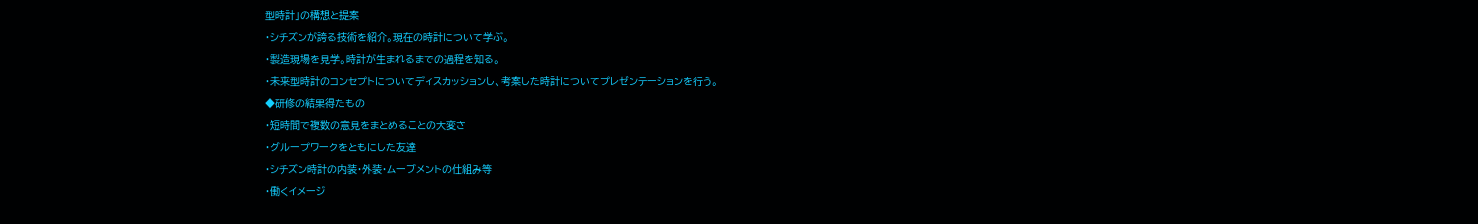型時計」の構想と提案
・シチズンが誇る技術を紹介。現在の時計について学ぶ。
・製造現場を見学。時計が生まれるまでの過程を知る。
・未来型時計のコンセプトについてディスカッションし、考案した時計についてプレゼンテーションを行う。
◆研修の結果得たもの
・短時間で複数の意見をまとめることの大変さ
・グループワークをともにした友達
・シチズン時計の内装・外装・ムーブメントの仕組み等
・働くイメージ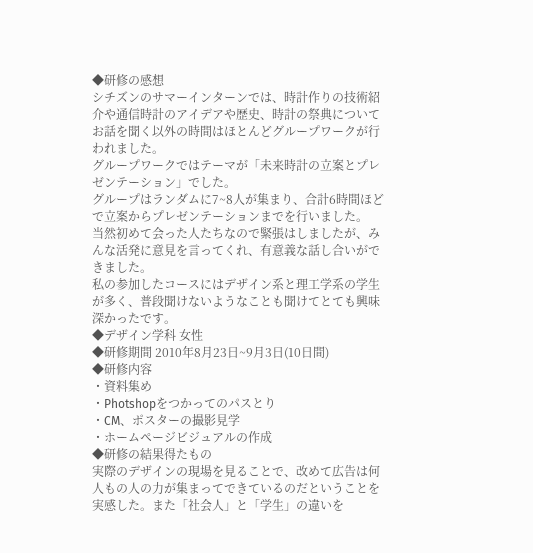◆研修の感想
シチズンのサマーインターンでは、時計作りの技術紹介や通信時計のアイデアや歴史、時計の祭典についてお話を聞く以外の時間はほとんどグループワークが行われました。
グループワークではテーマが「未来時計の立案とプレゼンテーション」でした。
グループはランダムに7~8人が集まり、合計6時間ほどで立案からプレゼンテーションまでを行いました。
当然初めて会った人たちなので緊張はしましたが、みんな活発に意見を言ってくれ、有意義な話し合いができました。
私の参加したコースにはデザイン系と理工学系の学生が多く、普段聞けないようなことも聞けてとても興味深かったです。
◆デザイン学科 女性
◆研修期間 2010年8月23日~9月3日(10日間)
◆研修内容
・資料集め
・Photshopをつかってのパスとり
・CM、ポスターの撮影見学
・ホームページビジュアルの作成
◆研修の結果得たもの
実際のデザインの現場を見ることで、改めて広告は何人もの人の力が集まってできているのだということを実感した。また「社会人」と「学生」の違いを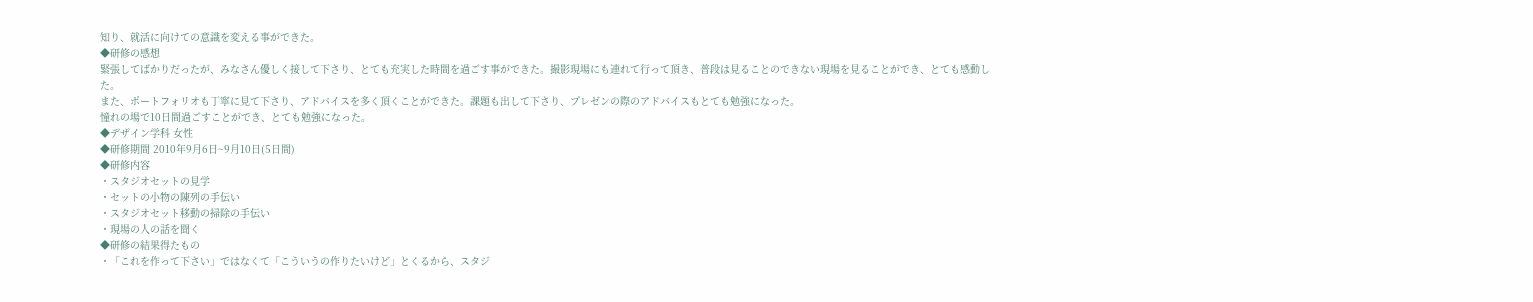知り、就活に向けての意識を変える事ができた。
◆研修の感想
緊張してばかりだったが、みなさん優しく接して下さり、とても充実した時間を過ごす事ができた。撮影現場にも連れて行って頂き、普段は見ることのできない現場を見ることができ、とても感動した。
また、ポートフォリオも丁寧に見て下さり、アドバイスを多く頂くことができた。課題も出して下さり、プレゼンの際のアドバイスもとても勉強になった。
憧れの場で10日間過ごすことができ、とても勉強になった。
◆デザイン学科 女性
◆研修期間 2010年9月6日~9月10日(5日間)
◆研修内容
・スタジオセットの見学
・セットの小物の陳列の手伝い
・スタジオセット移動の掃除の手伝い
・現場の人の話を聞く
◆研修の結果得たもの
・「これを作って下さい」ではなくて「こういうの作りたいけど」とくるから、スタジ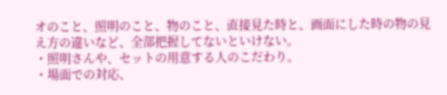オのこと、照明のこと、物のこと、直接見た時と、画面にした時の物の見え方の違いなど、全部把握してないといけない。
・照明さんや、セットの用意する人のこだわり。
・場面での対応、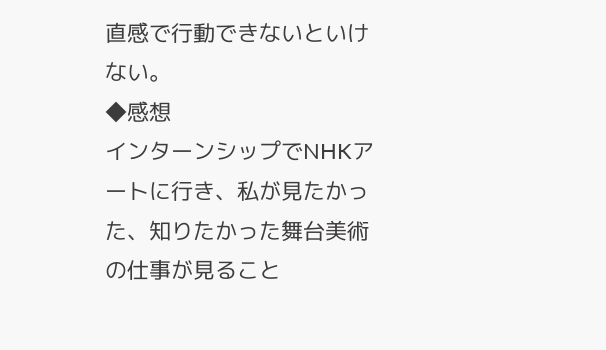直感で行動できないといけない。
◆感想
インターンシップでNHKアートに行き、私が見たかった、知りたかった舞台美術の仕事が見ること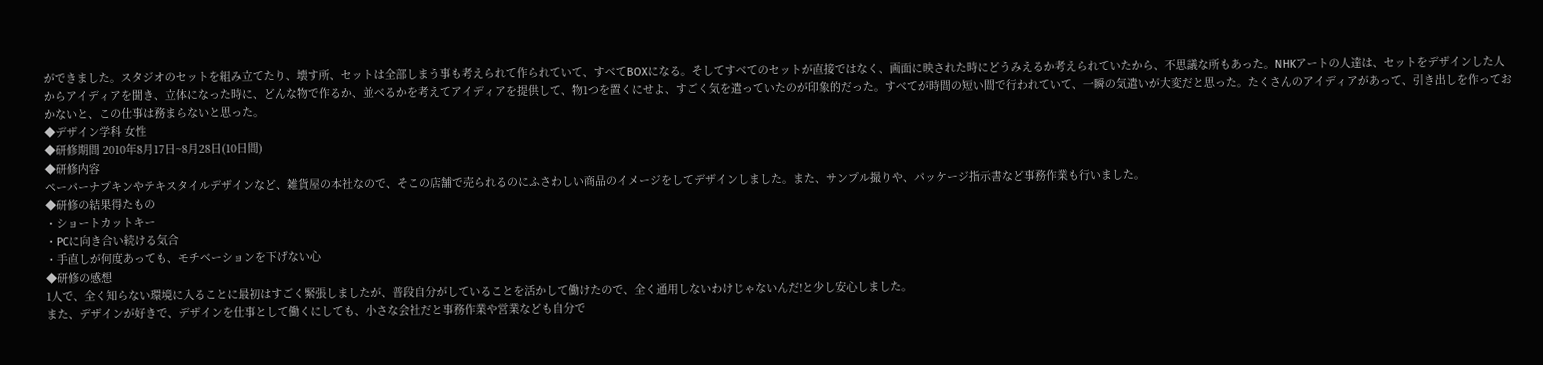ができました。スタジオのセットを組み立てたり、壊す所、セットは全部しまう事も考えられて作られていて、すべてBOXになる。そしてすべてのセットが直接ではなく、画面に映された時にどうみえるか考えられていたから、不思議な所もあった。NHKアートの人達は、セットをデザインした人からアイディアを聞き、立体になった時に、どんな物で作るか、並べるかを考えてアイディアを提供して、物1つを置くにせよ、すごく気を遣っていたのが印象的だった。すべてが時間の短い間で行われていて、一瞬の気遣いが大変だと思った。たくさんのアイディアがあって、引き出しを作っておかないと、この仕事は務まらないと思った。
◆デザイン学科 女性
◆研修期間 2010年8月17日~8月28日(10日間)
◆研修内容
ペーパーナプキンやテキスタイルデザインなど、雑貨屋の本社なので、そこの店舗で売られるのにふさわしい商品のイメージをしてデザインしました。また、サンプル撮りや、パッケージ指示書など事務作業も行いました。
◆研修の結果得たもの
・ショートカットキー
・PCに向き合い続ける気合
・手直しが何度あっても、モチベーションを下げない心
◆研修の感想
1人で、全く知らない環境に入ることに最初はすごく緊張しましたが、普段自分がしていることを活かして働けたので、全く通用しないわけじゃないんだ!と少し安心しました。
また、デザインが好きで、デザインを仕事として働くにしても、小さな会社だと事務作業や営業なども自分で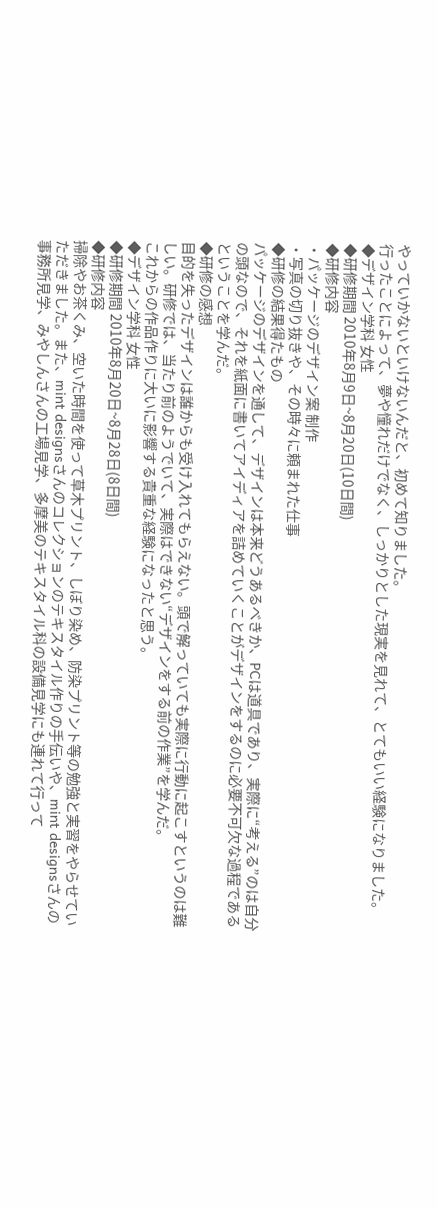やっていかないといけないんだと、初めて知りました。
行ったことによって、夢や憧れだけでなく、しっかりとした現実を見れて、とてもいい経験になりました。
◆デザイン学科 女性
◆研修期間 2010年8月9日~8月20日(10日間)
◆研修内容
・パッケージのデザイン案 制作
・写真の切り抜きや、その時々に頼まれた仕事
◆研修の結果得たもの
パッケージのデザインを通して、デザインは本来どうあるべきか、PCは道具であり、実際に“考える”のは自分の頭なので、それを紙面に書いてアイディアを詰めていくことがデザインをするのに必要不可欠な過程であるということを学んだ。
◆研修の感想
目的を失ったデザインは誰からも受け入れてもらえない。頭で解っていても実際に行動に起こすというのは難しい。研修では、当たり前のようでいて、実際はできない“デザインをする前の作業”を学んだ。
これからの作品作りに大いに影響する貴重な経験になったと思う。
◆デザイン学科 女性
◆研修期間 2010年8月20日~8月28日(8日間)
◆研修内容
掃除やお茶くみ、空いた時間を使って草木プリント、しぼり染め、防染プリント等の勉強と実習をやらせていただきました。また、mint designsさんのコレクションのテキスタイル作りの手伝いや、mint designsさんの事務所見学、みやしんさんの工場見学、多摩美のテキスタイル科の設備見学にも連れて行って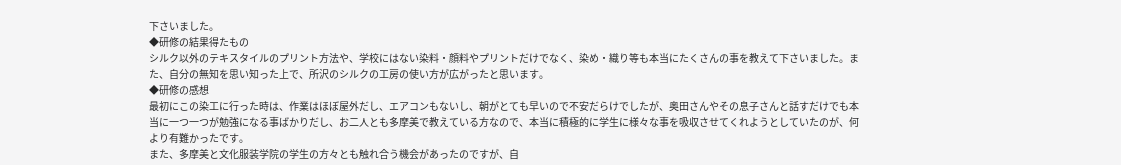下さいました。
◆研修の結果得たもの
シルク以外のテキスタイルのプリント方法や、学校にはない染料・顔料やプリントだけでなく、染め・織り等も本当にたくさんの事を教えて下さいました。また、自分の無知を思い知った上で、所沢のシルクの工房の使い方が広がったと思います。
◆研修の感想
最初にこの染工に行った時は、作業はほぼ屋外だし、エアコンもないし、朝がとても早いので不安だらけでしたが、奥田さんやその息子さんと話すだけでも本当に一つ一つが勉強になる事ばかりだし、お二人とも多摩美で教えている方なので、本当に積極的に学生に様々な事を吸収させてくれようとしていたのが、何より有難かったです。
また、多摩美と文化服装学院の学生の方々とも触れ合う機会があったのですが、自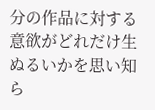分の作品に対する意欲がどれだけ生ぬるいかを思い知ら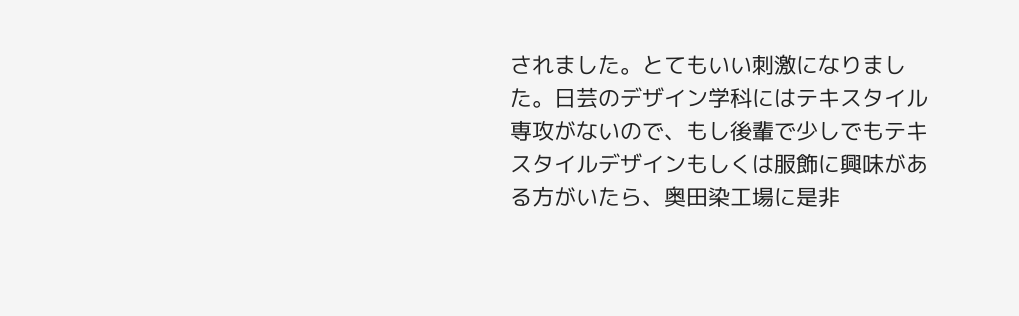されました。とてもいい刺激になりました。日芸のデザイン学科にはテキスタイル専攻がないので、もし後輩で少しでもテキスタイルデザインもしくは服飾に興味がある方がいたら、奥田染工場に是非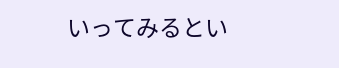いってみるとい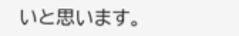いと思います。